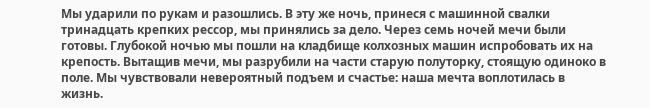Мы ударили по рукам и разошлись. В эту же ночь, принеся с машинной свалки тринадцать крепких рессор, мы принялись за дело. Через семь ночей мечи были готовы. Глубокой ночью мы пошли на кладбище колхозных машин испробовать их на крепость. Вытащив мечи, мы разрубили на части старую полуторку, стоящую одиноко в поле. Мы чувствовали невероятный подъем и счастье: наша мечта воплотилась в жизнь.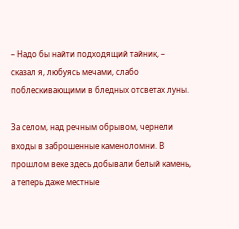– Надо бы найти подходящий тайник, – сказал я, любуясь мечами, слабо поблескивающими в бледных отсветах луны.

За селом, над речным обрывом, чернели входы в заброшенные каменоломни. В прошлом веке здесь добывали белый камень, а теперь даже местные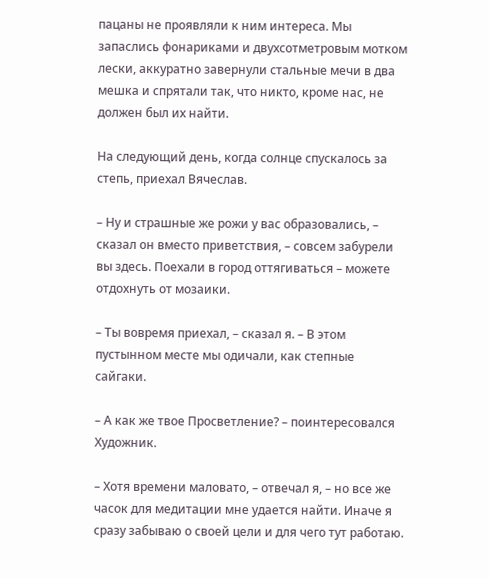пацаны не проявляли к ним интереса. Мы запаслись фонариками и двухсотметровым мотком лески, аккуратно завернули стальные мечи в два мешка и спрятали так, что никто, кроме нас, не должен был их найти.

На следующий день, когда солнце спускалось за степь, приехал Вячеслав.

– Ну и страшные же рожи у вас образовались, – сказал он вместо приветствия, – совсем забурели вы здесь. Поехали в город оттягиваться – можете отдохнуть от мозаики.

– Ты вовремя приехал, – сказал я. – В этом пустынном месте мы одичали, как степные сайгаки.

– А как же твое Просветление? – поинтересовался Художник.

– Хотя времени маловато, – отвечал я, – но все же часок для медитации мне удается найти. Иначе я сразу забываю о своей цели и для чего тут работаю.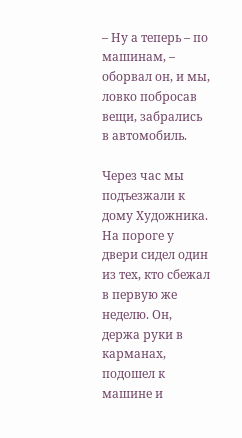– Ну а теперь – по машинам, – оборвал он, и мы, ловко побросав вещи, забрались в автомобиль.

Через час мы подъезжали к дому Художника. На пороге у двери сидел один из тех, кто сбежал в первую же неделю. Он, держа руки в карманах, подошел к машине и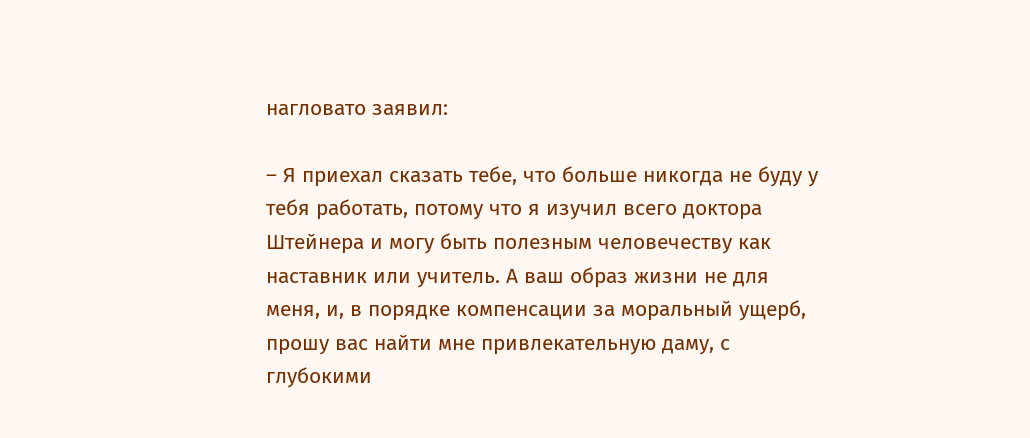нагловато заявил:

– Я приехал сказать тебе, что больше никогда не буду у тебя работать, потому что я изучил всего доктора Штейнера и могу быть полезным человечеству как наставник или учитель. А ваш образ жизни не для меня, и, в порядке компенсации за моральный ущерб, прошу вас найти мне привлекательную даму, с глубокими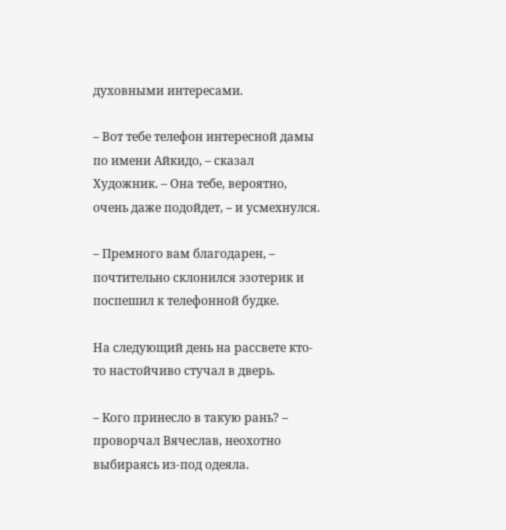духовными интересами.

– Вот тебе телефон интересной дамы по имени Айкидо, – сказал Художник. – Она тебе, вероятно, очень даже подойдет, – и усмехнулся.

– Премного вам благодарен, – почтительно склонился эзотерик и поспешил к телефонной будке.

На следующий день на рассвете кто-то настойчиво стучал в дверь.

– Кого принесло в такую рань? – проворчал Вячеслав, неохотно выбираясь из-под одеяла.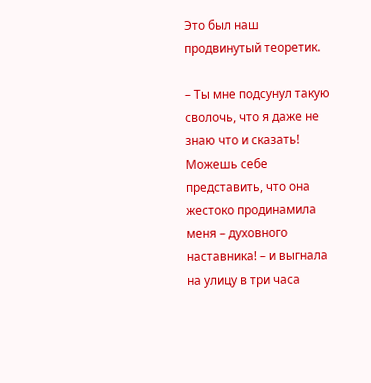Это был наш продвинутый теоретик.

– Ты мне подсунул такую сволочь, что я даже не знаю что и сказать! Можешь себе представить, что она жестоко продинамила меня – духовного наставника! – и выгнала на улицу в три часа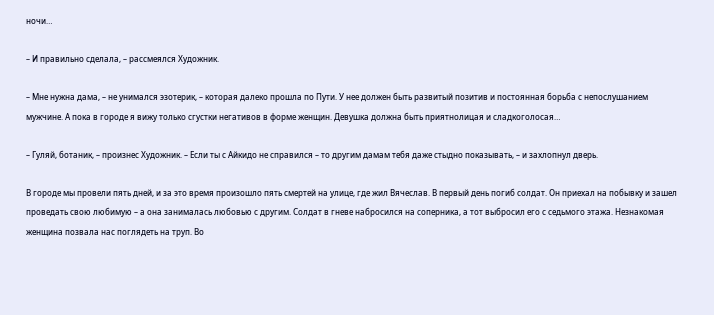ночи…

– И правильно сделала, – рассмеялся Художник.

– Мне нужна дама, – не унимался эзотерик, – которая далеко прошла по Пути. У нее должен быть развитый позитив и постоянная борьба с непослушанием мужчине. А пока в городе я вижу только сгустки негативов в форме женщин. Девушка должна быть приятнолицая и сладкоголосая…

– Гуляй, ботаник, – произнес Художник. – Если ты с Айкидо не справился – то другим дамам тебя даже стыдно показывать, – и захлопнул дверь.

В городе мы провели пять дней, и за это время произошло пять смертей на улице, где жил Вячеслав. В первый день погиб солдат. Он приехал на побывку и зашел проведать свою любимую – а она занималась любовью с другим. Солдат в гневе набросился на соперника, а тот выбросил его с седьмого этажа. Незнакомая женщина позвала нас поглядеть на труп. Во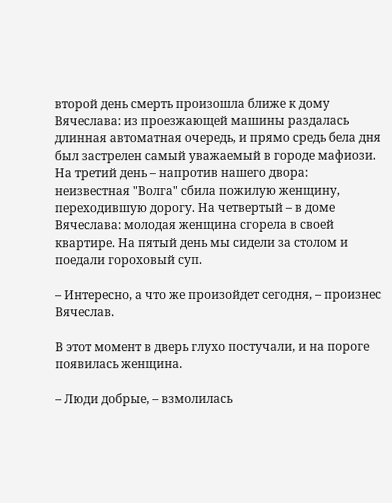второй день смерть произошла ближе к дому Вячеслава: из проезжающей машины раздалась длинная автоматная очередь, и прямо средь бела дня был застрелен самый уважаемый в городе мафиози. На третий день – напротив нашего двора: неизвестная "Волга" сбила пожилую женщину, переходившую дорогу. На четвертый – в доме Вячеслава: молодая женщина сгорела в своей квартире. На пятый день мы сидели за столом и поедали гороховый суп.

– Интересно, а что же произойдет сегодня, – произнес Вячеслав.

В этот момент в дверь глухо постучали, и на пороге появилась женщина.

– Люди добрые, – взмолилась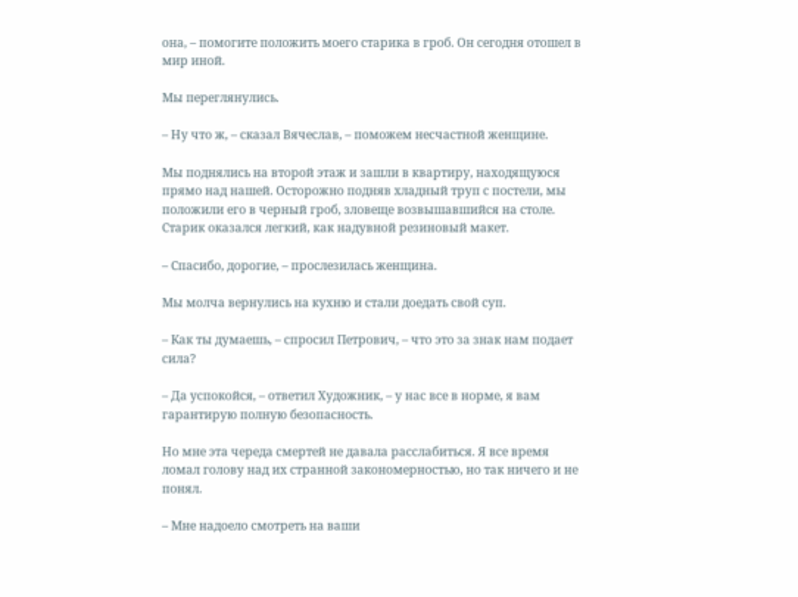она, – помогите положить моего старика в гроб. Он сегодня отошел в мир иной.

Мы переглянулись.

– Ну что ж, – сказал Вячеслав, – поможем несчастной женщине.

Мы поднялись на второй этаж и зашли в квартиру, находящуюся прямо над нашей. Осторожно подняв хладный труп с постели, мы положили его в черный гроб, зловеще возвышавшийся на столе. Старик оказался легкий, как надувной резиновый макет.

– Спасибо, дорогие, – прослезилась женщина.

Мы молча вернулись на кухню и стали доедать свой суп.

– Как ты думаешь, – спросил Петрович, – что это за знак нам подает сила?

– Да успокойся, – ответил Художник, – у нас все в норме, я вам гарантирую полную безопасность.

Но мне эта череда смертей не давала расслабиться. Я все время ломал голову над их странной закономерностью, но так ничего и не понял.

– Мне надоело смотреть на ваши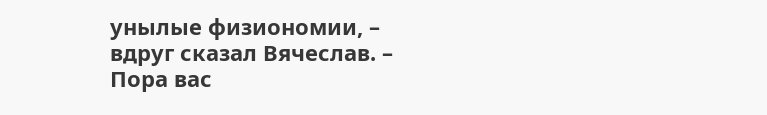унылые физиономии, – вдруг сказал Вячеслав. – Пора вас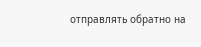отправлять обратно на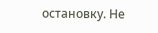остановку. Не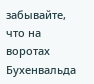забывайте, что на воротах Бухенвальда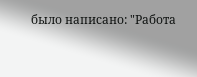было написано: "Работа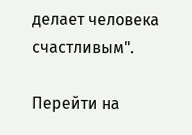делает человека счастливым".

Перейти на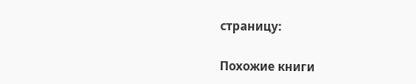страницу:

Похожие книги